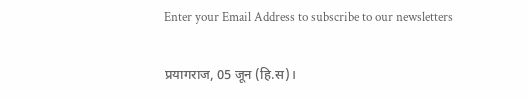Enter your Email Address to subscribe to our newsletters

प्रयागराज, 05 जून (हि.स)।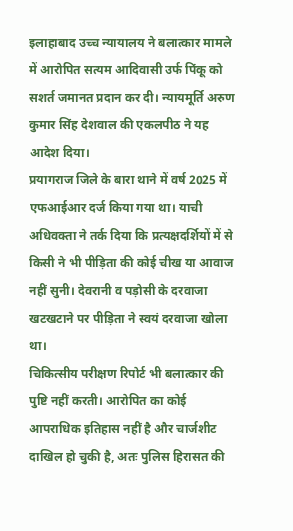इलाहाबाद उच्च न्यायालय ने बलात्कार मामले में आरोपित सत्यम आदिवासी उर्फ पिंकू को सशर्त जमानत प्रदान कर दी। न्यायमूर्ति अरुण कुमार सिंह देशवाल की एकलपीठ ने यह आदेश दिया।
प्रयागराज जिले के बारा थाने में वर्ष 2025 में एफआईआर दर्ज किया गया था। याची अधिवक्ता ने तर्क दिया कि प्रत्यक्षदर्शियों में से किसी ने भी पीड़िता की कोई चीख या आवाज नहीं सुनी। देवरानी व पड़ोसी के दरवाजा खटखटाने पर पीड़िता ने स्वयं दरवाजा खोला था।
चिकित्सीय परीक्षण रिपोर्ट भी बलात्कार की पुष्टि नहीं करती। आरोपित का कोई आपराधिक इतिहास नहीं है और चार्जशीट दाखिल हो चुकी है, अतः पुलिस हिरासत की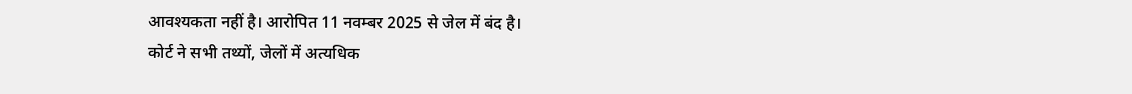आवश्यकता नहीं है। आरोपित 11 नवम्बर 2025 से जेल में बंद है।
कोर्ट ने सभी तथ्यों, जेलों में अत्यधिक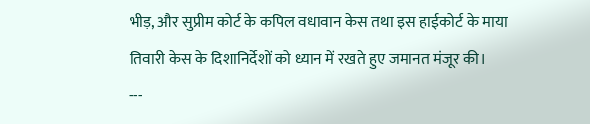भीड़, और सुप्रीम कोर्ट के कपिल वधावान केस तथा इस हाईकोर्ट के माया तिवारी केस के दिशानिर्देशों को ध्यान में रखते हुए जमानत मंजूर की।
---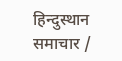हिन्दुस्थान समाचार /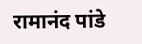रामानंद पांडे